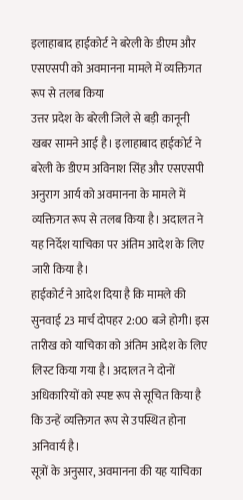इलाहाबाद हाईकोर्ट ने बरेली के डीएम और एसएसपी को अवमानना मामले में व्यक्तिगत रूप से तलब किया
उत्तर प्रदेश के बरेली जिले से बड़ी कानूनी खबर सामने आई है। इलाहाबाद हाईकोर्ट ने बरेली के डीएम अविनाश सिंह और एसएसपी अनुराग आर्य को अवमानना के मामले में व्यक्तिगत रूप से तलब किया है। अदालत ने यह निर्देश याचिका पर अंतिम आदेश के लिए जारी किया है।
हाईकोर्ट ने आदेश दिया है कि मामले की सुनवाई 23 मार्च दोपहर 2:00 बजे होगी। इस तारीख को याचिका को अंतिम आदेश के लिए लिस्ट किया गया है। अदालत ने दोनों अधिकारियों को स्पष्ट रूप से सूचित किया है कि उन्हें व्यक्तिगत रूप से उपस्थित होना अनिवार्य है।
सूत्रों के अनुसार, अवमानना की यह याचिका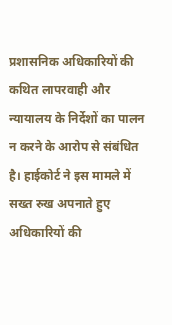प्रशासनिक अधिकारियों की कथित लापरवाही और न्यायालय के निर्देशों का पालन न करने के आरोप से संबंधित है। हाईकोर्ट ने इस मामले में सख्त रुख अपनाते हुए अधिकारियों की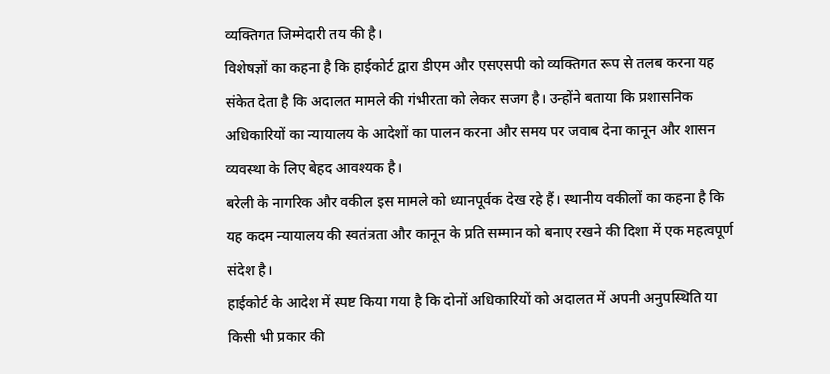व्यक्तिगत जिम्मेदारी तय की है।
विशेषज्ञों का कहना है कि हाईकोर्ट द्वारा डीएम और एसएसपी को व्यक्तिगत रूप से तलब करना यह संकेत देता है कि अदालत मामले की गंभीरता को लेकर सजग है। उन्होंने बताया कि प्रशासनिक अधिकारियों का न्यायालय के आदेशों का पालन करना और समय पर जवाब देना कानून और शासन व्यवस्था के लिए बेहद आवश्यक है।
बरेली के नागरिक और वकील इस मामले को ध्यानपूर्वक देख रहे हैं। स्थानीय वकीलों का कहना है कि यह कदम न्यायालय की स्वतंत्रता और कानून के प्रति सम्मान को बनाए रखने की दिशा में एक महत्वपूर्ण संदेश है।
हाईकोर्ट के आदेश में स्पष्ट किया गया है कि दोनों अधिकारियों को अदालत में अपनी अनुपस्थिति या किसी भी प्रकार की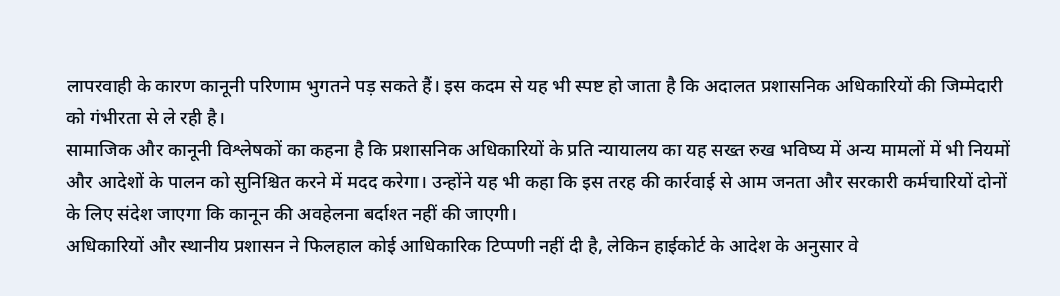लापरवाही के कारण कानूनी परिणाम भुगतने पड़ सकते हैं। इस कदम से यह भी स्पष्ट हो जाता है कि अदालत प्रशासनिक अधिकारियों की जिम्मेदारी को गंभीरता से ले रही है।
सामाजिक और कानूनी विश्लेषकों का कहना है कि प्रशासनिक अधिकारियों के प्रति न्यायालय का यह सख्त रुख भविष्य में अन्य मामलों में भी नियमों और आदेशों के पालन को सुनिश्चित करने में मदद करेगा। उन्होंने यह भी कहा कि इस तरह की कार्रवाई से आम जनता और सरकारी कर्मचारियों दोनों के लिए संदेश जाएगा कि कानून की अवहेलना बर्दाश्त नहीं की जाएगी।
अधिकारियों और स्थानीय प्रशासन ने फिलहाल कोई आधिकारिक टिप्पणी नहीं दी है, लेकिन हाईकोर्ट के आदेश के अनुसार वे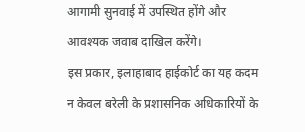आगामी सुनवाई में उपस्थित होंगे और आवश्यक जवाब दाखिल करेंगे।
इस प्रकार, इलाहाबाद हाईकोर्ट का यह कदम न केवल बरेली के प्रशासनिक अधिकारियों के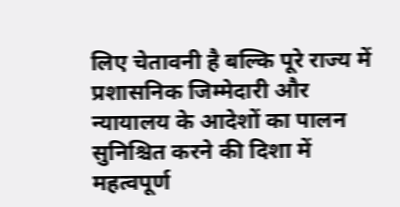लिए चेतावनी है बल्कि पूरे राज्य में प्रशासनिक जिम्मेदारी और न्यायालय के आदेशों का पालन सुनिश्चित करने की दिशा में महत्वपूर्ण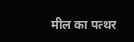मील का पत्थर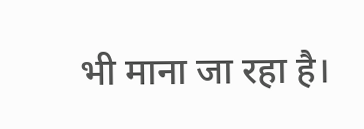भी माना जा रहा है।